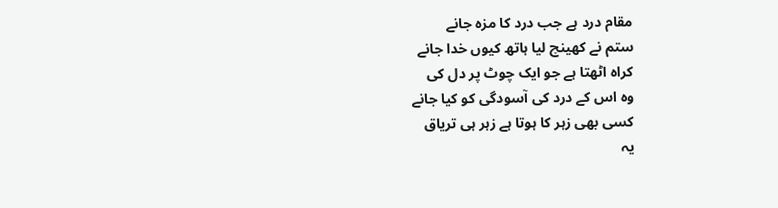مقام درد ہے جب درد کا مزہ جانے
ستم نے کھینچ لیا ہاتھ کیوں خدا جانے
کراہ اٹھتا ہے جو ایک چوٹ پر دل کی
وہ اس کے درد کی آسودگی کو کیا جانے
کسی بھی زہر کا ہوتا ہے زہر ہی تریاق
یہ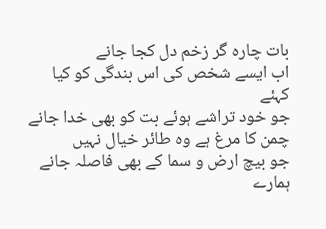بات چارہ گر زخم دل کجا جانے
اب ایسے شخص کی اس بندگی کو کیا کہئے
جو خود تراشے ہوئے بت کو بھی خدا جانے
چمن کا مرغ ہے وہ طائر خیال نہیں
جو بیچ ارض و سما کے بھی فاصلہ جانے
ہمارے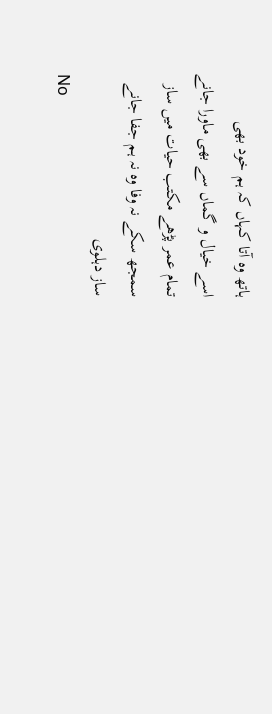ہاتھ وہ آتا کہاں کہ ہم خود بھی
اسے خیال و گماں سے بھی ماورا جانے
تمام عمر پڑھے مکتب حیات میں ساز
سمجھ سکے نہ وفا وہ نہ ہم جفا جانے
ساز دہلوی
No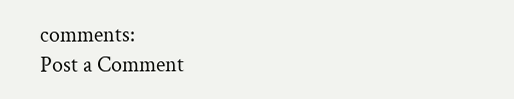comments:
Post a Comment